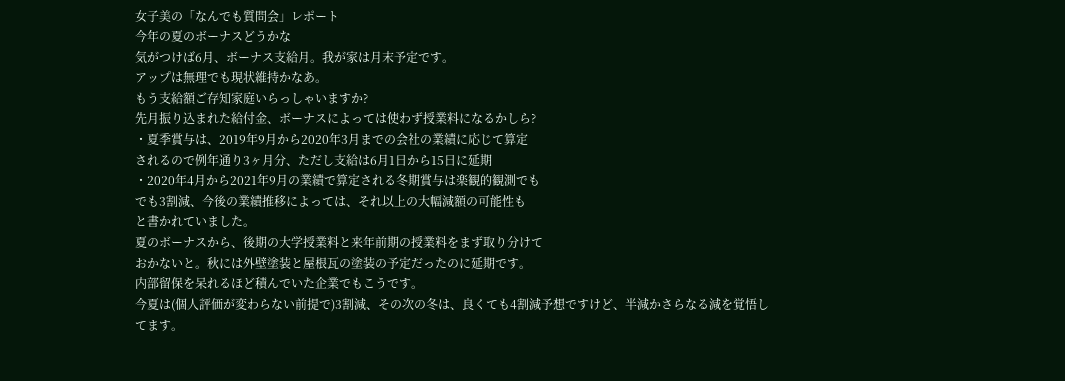女子美の「なんでも質問会」レポート
今年の夏のボーナスどうかな
気がつけば6月、ボーナス支給月。我が家は月末予定です。
アップは無理でも現状維持かなあ。
もう支給額ご存知家庭いらっしゃいますか?
先月振り込まれた給付金、ボーナスによっては使わず授業料になるかしら?
・夏季賞与は、2019年9月から2020年3月までの会社の業績に応じて算定
されるので例年通り3ヶ月分、ただし支給は6月1日から15日に延期
・2020年4月から2021年9月の業績で算定される冬期賞与は楽観的観測でも
でも3割減、今後の業績推移によっては、それ以上の大幅減額の可能性も
と書かれていました。
夏のボーナスから、後期の大学授業料と来年前期の授業料をまず取り分けて
おかないと。秋には外壁塗装と屋根瓦の塗装の予定だったのに延期です。
内部留保を呆れるほど積んでいた企業でもこうです。
今夏は(個人評価が変わらない前提で)3割減、その次の冬は、良くても4割減予想ですけど、半減かさらなる減を覚悟してます。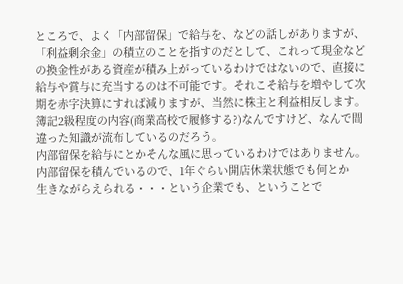ところで、よく「内部留保」で給与を、などの話しがありますが、「利益剰余金」の積立のことを指すのだとして、これって現金などの換金性がある資産が積み上がっているわけではないので、直接に給与や賞与に充当するのは不可能です。それこそ給与を増やして次期を赤字決算にすれば減りますが、当然に株主と利益相反します。簿記2級程度の内容(商業高校で履修する?)なんですけど、なんで間違った知識が流布しているのだろう。
内部留保を給与にとかそんな風に思っているわけではありません。
内部留保を積んでいるので、1年ぐらい開店休業状態でも何とか
生きながらえられる・・・という企業でも、ということで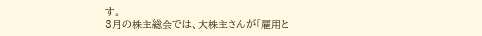す。
3月の株主総会では、大株主さんが「雇用と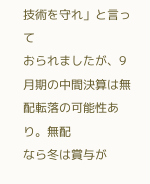技術を守れ」と言って
おられましたが、9月期の中間決算は無配転落の可能性あり。無配
なら冬は賞与が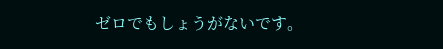ゼロでもしょうがないです。